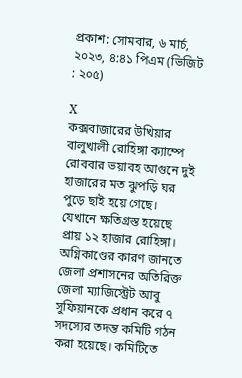প্রকাশ: সোমবার, ৬ মার্চ, ২০২৩, ৪:৪১ পিএম (ভিজিট : ২০৫)

X
কক্সবাজারের উখিয়ার বালুখালী রোহিঙ্গা ক্যাম্পে রোববার ভয়াবহ আগুনে দুই হাজারের মত ঝুপড়ি ঘর পুড়ে ছাই হয়ে গেছে। যেখানে ক্ষতিগ্রস্ত হয়েছে প্রায় ১২ হাজার রোহিঙ্গা।
অগ্নিকাণ্ডের কারণ জানতে জেলা প্রশাসনের অতিরিক্ত জেলা ম্যাজিস্ট্রেট আবু সুফিয়ানকে প্রধান করে ৭ সদস্যের তদন্ত কমিটি গঠন করা হয়েছে। কমিটিতে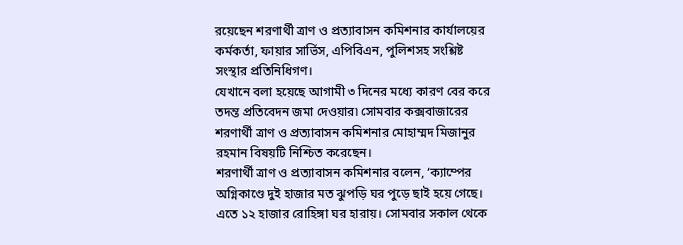রয়েছেন শরণার্থী ত্রাণ ও প্রত্যাবাসন কমিশনার কার্যালয়ের কর্মকর্তা, ফায়ার সার্ভিস, এপিবিএন, পুলিশসহ সংশ্লিষ্ট সংস্থার প্রতিনিধিগণ।
যেখানে বলা হয়েছে আগামী ৩ দিনের মধ্যে কারণ বের করে তদন্ত প্রতিবেদন জমা দেওয়ার৷ সোমবার কক্সবাজারের শরণার্থী ত্রাণ ও প্রত্যাবাসন কমিশনার মোহাম্মদ মিজানুর রহমান বিষয়টি নিশ্চিত করেছেন।
শরণার্থী ত্রাণ ও প্রত্যাবাসন কমিশনার বলেন, ‘ক্যাম্পের অগ্নিকাণ্ডে দুই হাজার মত ঝুপড়ি ঘর পুড়ে ছাই হয়ে গেছে। এতে ১২ হাজার রোহিঙ্গা ঘর হারায়। সোমবার সকাল থেকে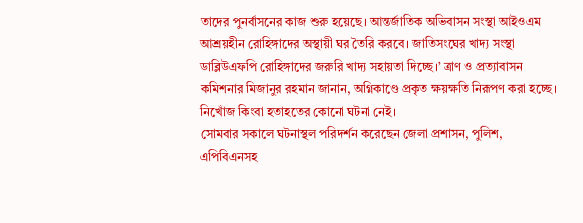তাদের পুনর্বাসনের কাজ শুরু হয়েছে। আন্তর্জাতিক অভিবাসন সংস্থা আইওএম আশ্রয়হীন রোহিঙ্গাদের অস্থায়ী ঘর তৈরি করবে। জাতিসংঘের খাদ্য সংস্থা ডাব্লিউএফপি রোহিঙ্গাদের জরুরি খাদ্য সহায়তা দিচ্ছে।’ ত্রাণ ও প্রত্যাবাসন কমিশনার মিজানুর রহমান জানান, অগ্নিকাণ্ডে প্রকৃত ক্ষয়ক্ষতি নিরূপণ করা হচ্ছে। নিখোঁজ কিংবা হতাহতের কোনো ঘটনা নেই।
সোমবার সকালে ঘটনাস্থল পরিদর্শন করেছেন জেলা প্রশাসন, পুলিশ, এপিবিএনসহ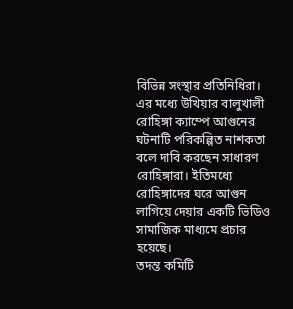বিভিন্ন সংস্থার প্রতিনিধিরা। এর মধ্যে উখিয়ার বালুখালী রোহিঙ্গা ক্যাম্পে আগুনের ঘটনাটি পরিকল্পিত নাশকতা বলে দাবি করছেন সাধারণ রোহিঙ্গারা। ইতিমধ্যে রোহিঙ্গাদের ঘরে আগুন লাগিয়ে দেয়ার একটি ভিডিও সামাজিক মাধ্যমে প্রচার হয়েছে।
তদন্ত কমিটি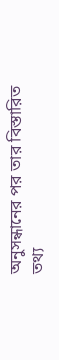অনুসন্ধানের পর তার বিস্তারিত তথ্য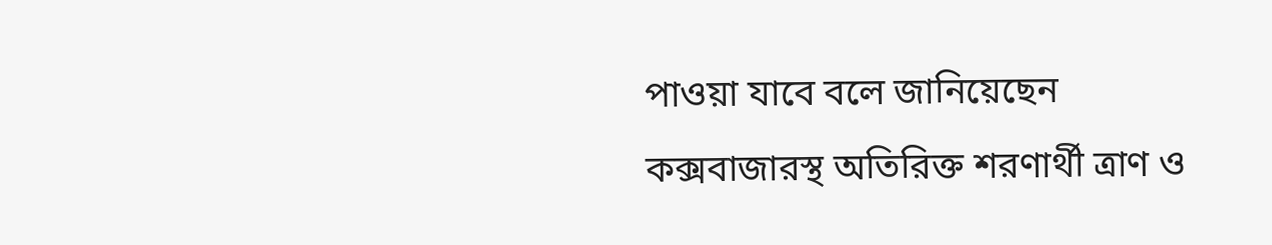পাওয়া যাবে বলে জানিয়েছেন কক্সবাজারস্থ অতিরিক্ত শরণার্থী ত্রাণ ও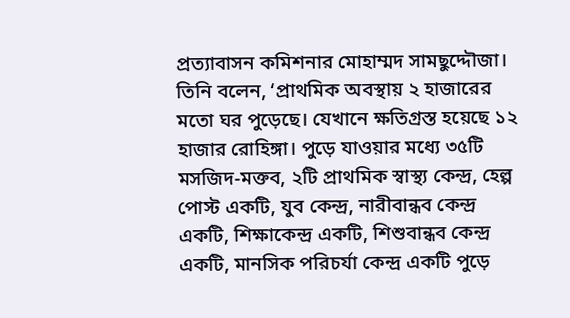প্রত্যাবাসন কমিশনার মোহাম্মদ সামছুদ্দৌজা।
তিনি বলেন, ‘প্রাথমিক অবস্থায় ২ হাজারের মতো ঘর পুড়েছে। যেখানে ক্ষতিগ্রস্ত হয়েছে ১২ হাজার রোহিঙ্গা। পুড়ে যাওয়ার মধ্যে ৩৫টি মসজিদ-মক্তব, ২টি প্রাথমিক স্বাস্থ্য কেন্দ্র, হেল্প পোস্ট একটি, যুব কেন্দ্র, নারীবান্ধব কেন্দ্র একটি, শিক্ষাকেন্দ্র একটি, শিশুবান্ধব কেন্দ্র একটি, মানসিক পরিচর্যা কেন্দ্র একটি পুড়ে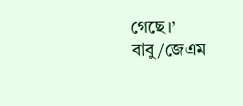গেছে।’
বাবু/জেএম